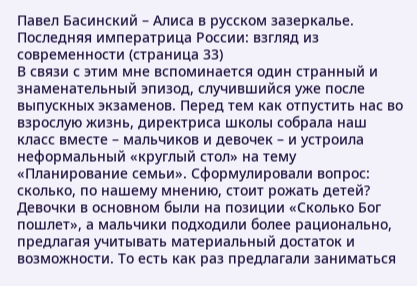Павел Басинский – Алиса в русском зазеркалье. Последняя императрица России: взгляд из современности (страница 33)
В связи с этим мне вспоминается один странный и знаменательный эпизод, случившийся уже после выпускных экзаменов. Перед тем как отпустить нас во взрослую жизнь, директриса школы собрала наш класс вместе – мальчиков и девочек – и устроила неформальный «круглый стол» на тему «Планирование семьи». Сформулировали вопрос: сколько, по нашему мнению, стоит рожать детей? Девочки в основном были на позиции «Сколько Бог пошлет», а мальчики подходили более рационально, предлагая учитывать материальный достаток и возможности. То есть как раз предлагали заниматься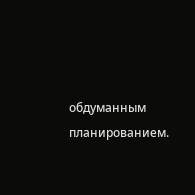обдуманным планированием.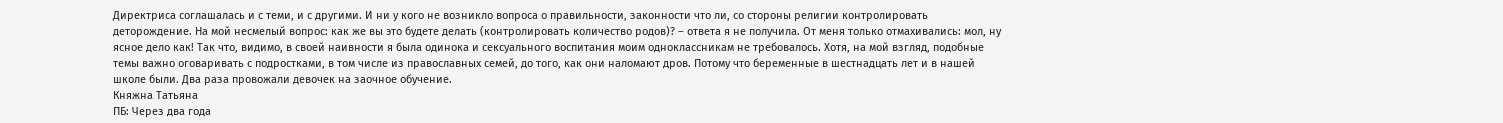Директриса соглашалась и с теми, и с другими. И ни у кого не возникло вопроса о правильности, законности что ли, со стороны религии контролировать деторождение. На мой несмелый вопрос: как же вы это будете делать (контролировать количество родов)? – ответа я не получила. От меня только отмахивались: мол, ну ясное дело как! Так что, видимо, в своей наивности я была одинока и сексуального воспитания моим одноклассникам не требовалось. Хотя, на мой взгляд, подобные темы важно оговаривать с подростками, в том числе из православных семей, до того, как они наломают дров. Потому что беременные в шестнадцать лет и в нашей школе были. Два раза провожали девочек на заочное обучение.
Княжна Татьяна
ПБ: Через два года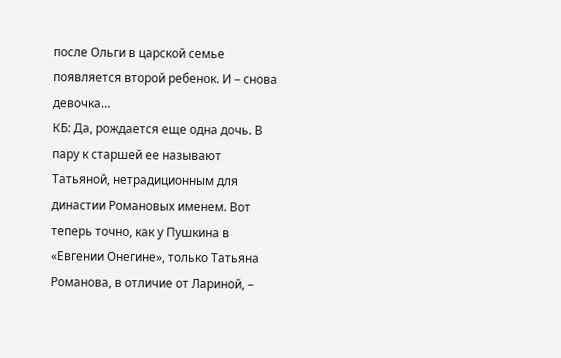после Ольги в царской семье появляется второй ребенок. И – снова девочка…
КБ: Да, рождается еще одна дочь. В пару к старшей ее называют Татьяной, нетрадиционным для династии Романовых именем. Вот теперь точно, как у Пушкина в «Евгении Онегине», только Татьяна Романова, в отличие от Лариной, –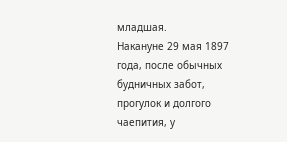младшая.
Накануне 29 мая 1897 года, после обычных будничных забот, прогулок и долгого чаепития, у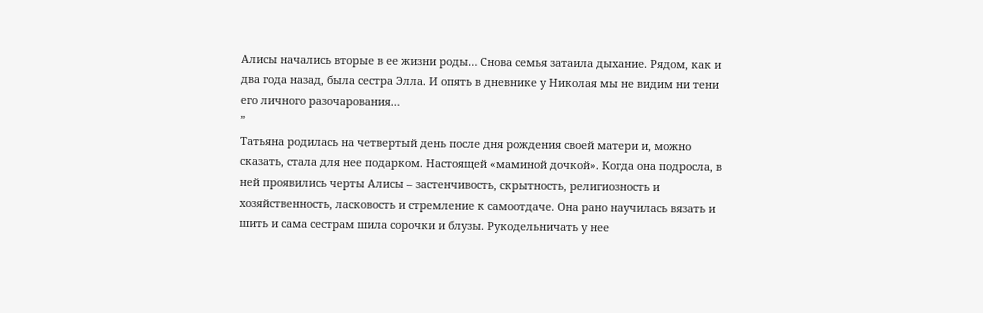Алисы начались вторые в ее жизни роды… Снова семья затаила дыхание. Рядом, как и два года назад, была сестра Элла. И опять в дневнике у Николая мы не видим ни тени его личного разочарования…
”
Татьяна родилась на четвертый день после дня рождения своей матери и, можно сказать, стала для нее подарком. Настоящей «маминой дочкой». Когда она подросла, в ней проявились черты Алисы – застенчивость, скрытность, религиозность и хозяйственность, ласковость и стремление к самоотдаче. Она рано научилась вязать и шить и сама сестрам шила сорочки и блузы. Рукодельничать у нее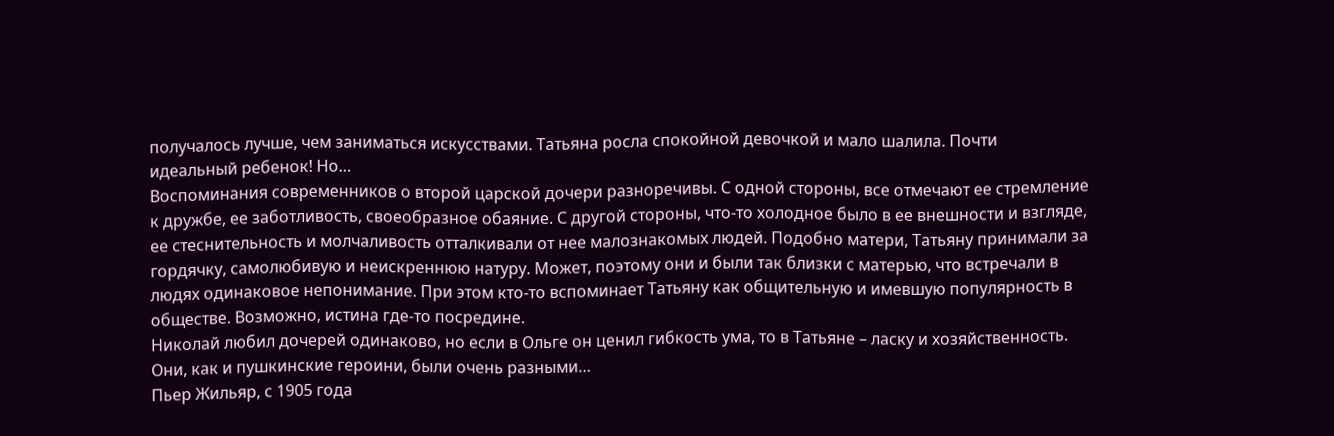получалось лучше, чем заниматься искусствами. Татьяна росла спокойной девочкой и мало шалила. Почти идеальный ребенок! Но…
Воспоминания современников о второй царской дочери разноречивы. С одной стороны, все отмечают ее стремление к дружбе, ее заботливость, своеобразное обаяние. С другой стороны, что-то холодное было в ее внешности и взгляде, ее стеснительность и молчаливость отталкивали от нее малознакомых людей. Подобно матери, Татьяну принимали за гордячку, самолюбивую и неискреннюю натуру. Может, поэтому они и были так близки с матерью, что встречали в людях одинаковое непонимание. При этом кто-то вспоминает Татьяну как общительную и имевшую популярность в обществе. Возможно, истина где-то посредине.
Николай любил дочерей одинаково, но если в Ольге он ценил гибкость ума, то в Татьяне – ласку и хозяйственность. Они, как и пушкинские героини, были очень разными…
Пьер Жильяр, с 1905 года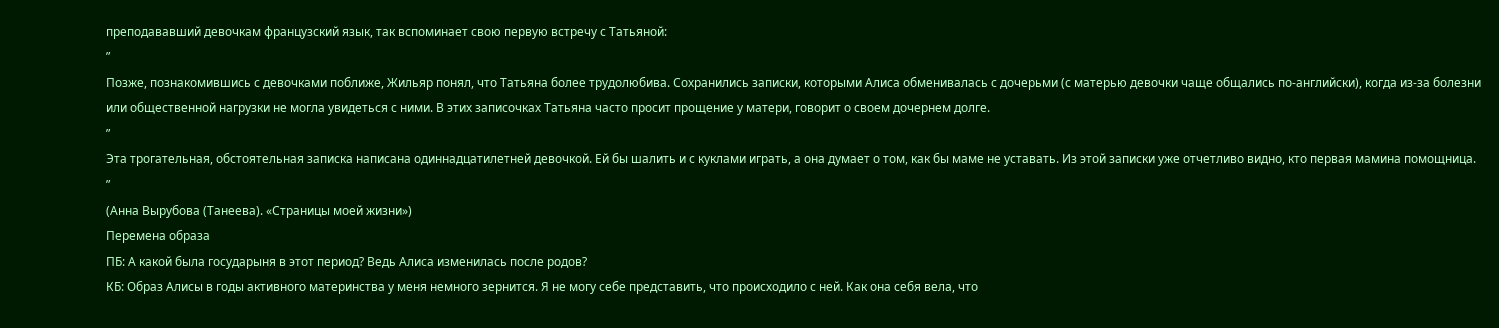преподававший девочкам французский язык, так вспоминает свою первую встречу с Татьяной:
”
Позже, познакомившись с девочками поближе, Жильяр понял, что Татьяна более трудолюбива. Сохранились записки, которыми Алиса обменивалась с дочерьми (с матерью девочки чаще общались по-английски), когда из-за болезни или общественной нагрузки не могла увидеться с ними. В этих записочках Татьяна часто просит прощение у матери, говорит о своем дочернем долге.
”
Эта трогательная, обстоятельная записка написана одиннадцатилетней девочкой. Ей бы шалить и с куклами играть, а она думает о том, как бы маме не уставать. Из этой записки уже отчетливо видно, кто первая мамина помощница.
”
(Анна Вырубова (Танеева). «Страницы моей жизни»)
Перемена образа
ПБ: А какой была государыня в этот период? Ведь Алиса изменилась после родов?
КБ: Образ Алисы в годы активного материнства у меня немного зернится. Я не могу себе представить, что происходило с ней. Как она себя вела, что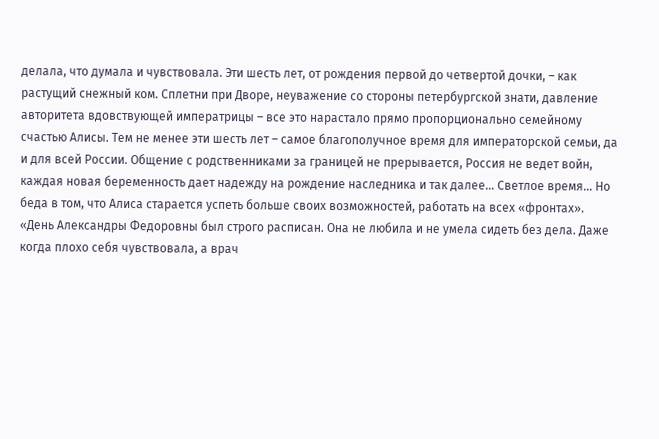делала, что думала и чувствовала. Эти шесть лет, от рождения первой до четвертой дочки, – как растущий снежный ком. Сплетни при Дворе, неуважение со стороны петербургской знати, давление авторитета вдовствующей императрицы – все это нарастало прямо пропорционально семейному счастью Алисы. Тем не менее эти шесть лет – самое благополучное время для императорской семьи, да и для всей России. Общение с родственниками за границей не прерывается, Россия не ведет войн, каждая новая беременность дает надежду на рождение наследника и так далее… Светлое время… Но беда в том, что Алиса старается успеть больше своих возможностей, работать на всех «фронтах».
«День Александры Федоровны был строго расписан. Она не любила и не умела сидеть без дела. Даже когда плохо себя чувствовала, а врач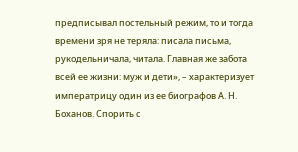предписывал постельный режим, то и тогда времени зря не теряла: писала письма, рукодельничала, читала. Главная же забота всей ее жизни: муж и дети», – характеризует императрицу один из ее биографов А. Н. Боханов. Спорить с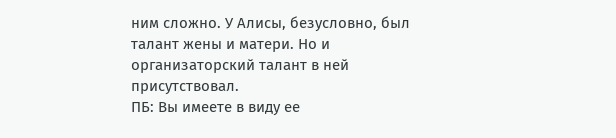ним сложно. У Алисы, безусловно, был талант жены и матери. Но и организаторский талант в ней присутствовал.
ПБ: Вы имеете в виду ее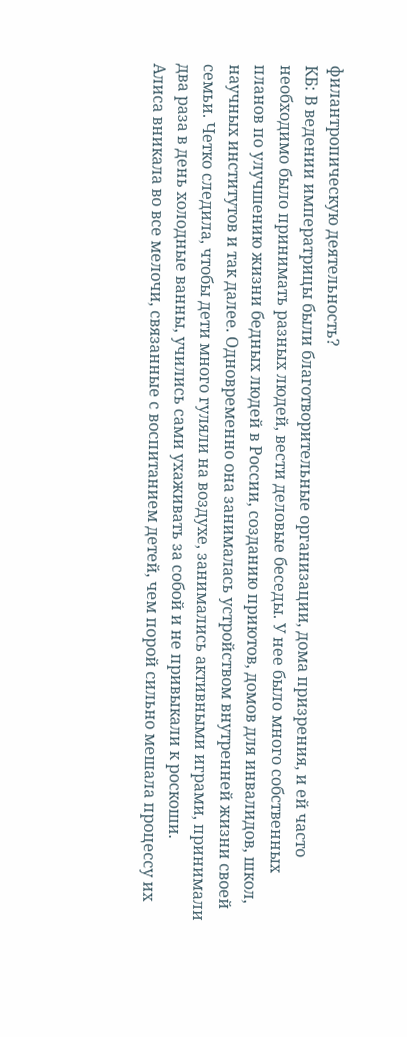филантропическую деятельность?
КБ: В ведении императрицы были благотворительные организации, дома призрения, и ей часто необходимо было принимать разных людей, вести деловые беседы. У нее было много собственных планов по улучшению жизни бедных людей в России, созданию приютов, домов для инвалидов, школ, научных институтов и так далее. Одновременно она занималась устройством внутренней жизни своей семьи. Четко следила, чтобы дети много гуляли на воздухе, занимались активными играми, принимали два раза в день холодные ванны, учились сами ухаживать за собой и не привыкали к роскоши.
Алиса вникала во все мелочи, связанные с воспитанием детей, чем порой сильно мешала процессу их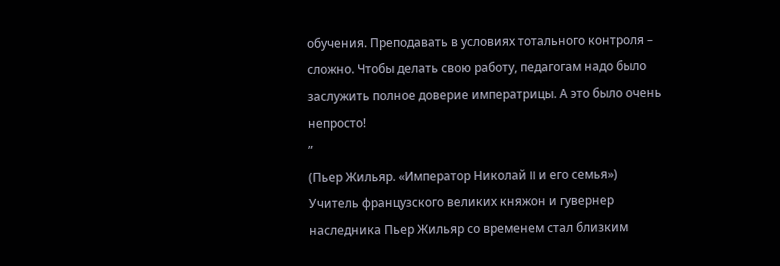обучения. Преподавать в условиях тотального контроля – сложно. Чтобы делать свою работу, педагогам надо было заслужить полное доверие императрицы. А это было очень непросто!
”
(Пьер Жильяр. «Император Николай II и его семья»)
Учитель французского великих княжон и гувернер наследника Пьер Жильяр со временем стал близким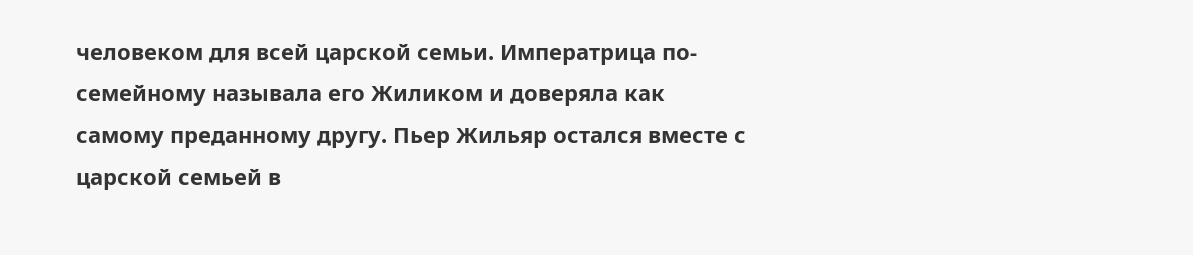человеком для всей царской семьи. Императрица по-семейному называла его Жиликом и доверяла как самому преданному другу. Пьер Жильяр остался вместе с царской семьей в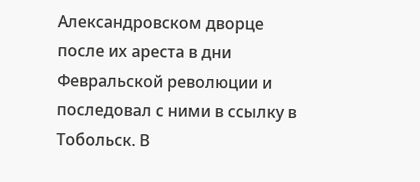Александровском дворце после их ареста в дни Февральской революции и последовал с ними в ссылку в Тобольск. В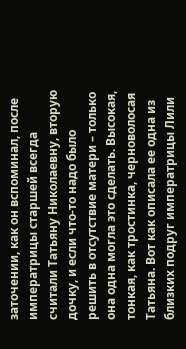заточении, как он вспоминал, после императрицы старшей всегда считали Татьяну Николаевну, вторую дочку, и если что-то надо было решить в отсутствие матери – только она одна могла это сделать. Высокая, тонкая, как тростинка, черноволосая Татьяна. Вот как описала ее одна из близких подруг императрицы Лили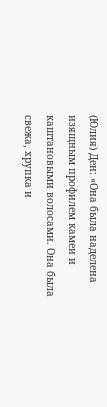(Юлия) Ден: «Она была наделена изящным профилем камеи и каштановыми волосами. Она была свежа, хрупка и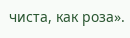чиста, как роза».